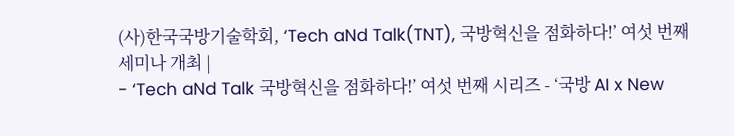(사)한국국방기술학회, ‘Tech aNd Talk(TNT), 국방혁신을 점화하다!’ 여섯 번째 세미나 개최 |
- ‘Tech aNd Talk 국방혁신을 점화하다!’ 여섯 번째 시리즈 - ‘국방 AI x New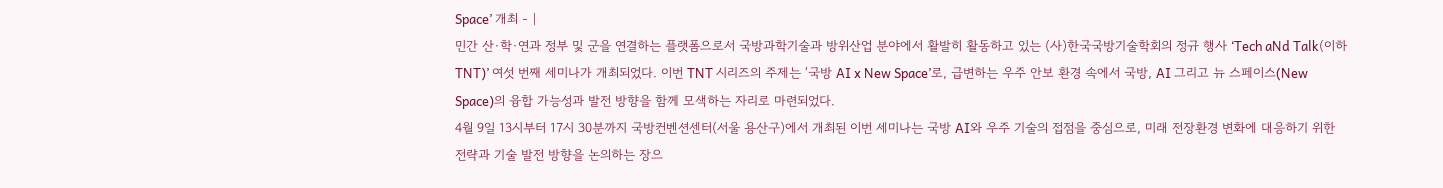Space’ 개최 - |
민간 산·학·연과 정부 및 군을 연결하는 플랫폼으로서 국방과학기술과 방위산업 분야에서 활발히 활동하고 있는 (사)한국국방기술학회의 정규 행사 ‘Tech aNd Talk(이하 TNT)’ 여섯 번째 세미나가 개최되었다. 이번 TNT 시리즈의 주제는 ‘국방 AI x New Space’로, 급변하는 우주 안보 환경 속에서 국방, AI 그리고 뉴 스페이스(New Space)의 융합 가능성과 발전 방향을 함께 모색하는 자리로 마련되었다.
4월 9일 13시부터 17시 30분까지 국방컨벤션센터(서울 용산구)에서 개최된 이번 세미나는 국방 AI와 우주 기술의 접점을 중심으로, 미래 전장환경 변화에 대응하기 위한 전략과 기술 발전 방향을 논의하는 장으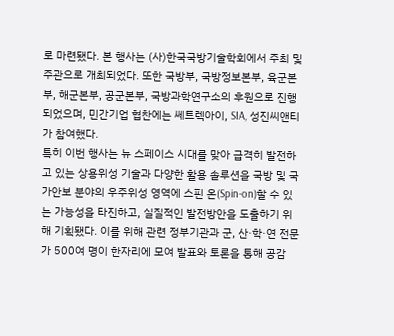로 마련됐다. 본 행사는 (사)한국국방기술학회에서 주최 및 주관으로 개최되었다. 또한 국방부, 국방정보본부, 육군본부, 해군본부, 공군본부, 국방과학연구소의 후원으로 진행되었으며, 민간기업 협찬에는 쎄트렉아이, SIA, 성진씨앤티가 참여했다.
특히 이번 행사는 뉴 스페이스 시대를 맞아 급격히 발전하고 있는 상용위성 기술과 다양한 활용 솔루션을 국방 및 국가안보 분야의 우주위성 영역에 스핀 온(Spin-on)할 수 있는 가능성을 타진하고, 실질적인 발전방안을 도출하기 위해 기획됐다. 이를 위해 관련 정부기관과 군, 산·학·연 전문가 500여 명이 한자리에 모여 발표와 토론을 통해 공감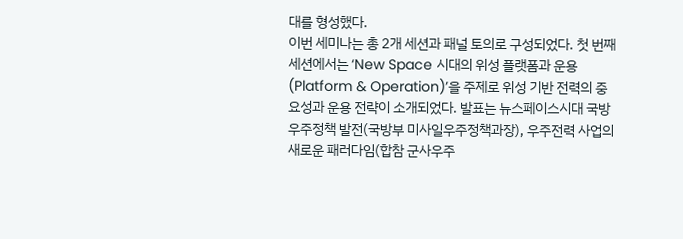대를 형성했다.
이번 세미나는 총 2개 세션과 패널 토의로 구성되었다. 첫 번째 세션에서는 ‘New Space 시대의 위성 플랫폼과 운용(Platform & Operation)’을 주제로 위성 기반 전력의 중요성과 운용 전략이 소개되었다. 발표는 뉴스페이스시대 국방우주정책 발전(국방부 미사일우주정책과장), 우주전력 사업의 새로운 패러다임(합참 군사우주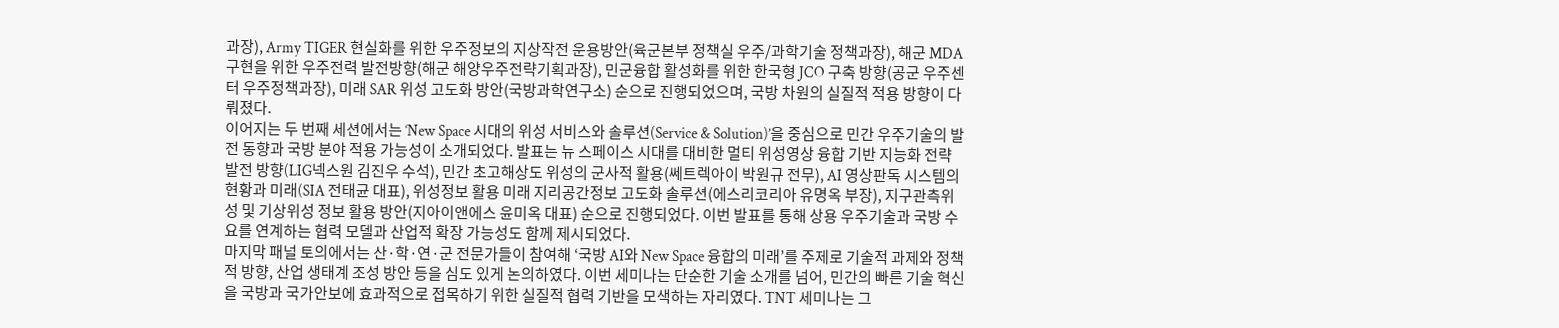과장), Army TIGER 현실화를 위한 우주정보의 지상작전 운용방안(육군본부 정책실 우주/과학기술 정책과장), 해군 MDA 구현을 위한 우주전력 발전방향(해군 해양우주전략기획과장), 민군융합 활성화를 위한 한국형 JCO 구축 방향(공군 우주센터 우주정책과장), 미래 SAR 위성 고도화 방안(국방과학연구소) 순으로 진행되었으며, 국방 차원의 실질적 적용 방향이 다뤄졌다.
이어지는 두 번째 세션에서는 ‘New Space 시대의 위성 서비스와 솔루션(Service & Solution)’을 중심으로 민간 우주기술의 발전 동향과 국방 분야 적용 가능성이 소개되었다. 발표는 뉴 스페이스 시대를 대비한 멀티 위성영상 융합 기반 지능화 전략 발전 방향(LIG넥스원 김진우 수석), 민간 초고해상도 위성의 군사적 활용(쎄트렉아이 박원규 전무), AI 영상판독 시스템의 현황과 미래(SIA 전태균 대표), 위성정보 활용 미래 지리공간정보 고도화 솔루션(에스리코리아 유명옥 부장), 지구관측위성 및 기상위성 정보 활용 방안(지아이앤에스 윤미옥 대표) 순으로 진행되었다. 이번 발표를 통해 상용 우주기술과 국방 수요를 연계하는 협력 모델과 산업적 확장 가능성도 함께 제시되었다.
마지막 패널 토의에서는 산·학·연·군 전문가들이 참여해 ‘국방 AI와 New Space 융합의 미래’를 주제로 기술적 과제와 정책적 방향, 산업 생태계 조성 방안 등을 심도 있게 논의하였다. 이번 세미나는 단순한 기술 소개를 넘어, 민간의 빠른 기술 혁신을 국방과 국가안보에 효과적으로 접목하기 위한 실질적 협력 기반을 모색하는 자리였다. TNT 세미나는 그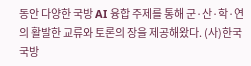동안 다양한 국방 AI 융합 주제를 통해 군·산·학·연의 활발한 교류와 토론의 장을 제공해왔다. (사)한국국방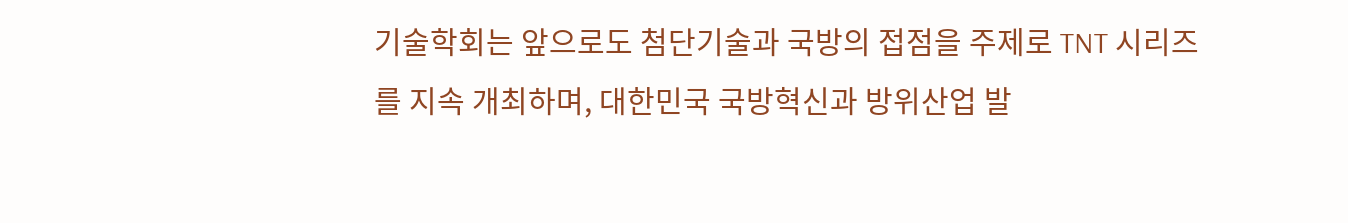기술학회는 앞으로도 첨단기술과 국방의 접점을 주제로 TNT 시리즈를 지속 개최하며, 대한민국 국방혁신과 방위산업 발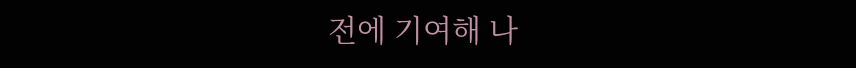전에 기여해 나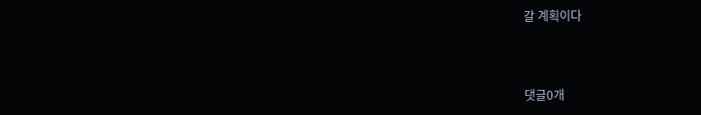갈 계획이다



댓글0개